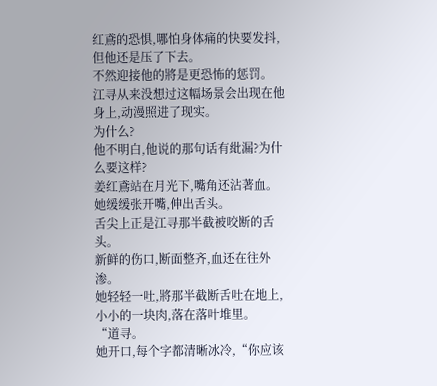红鳶的恐惧,哪怕身体痛的快要发抖,但他还是压了下去。
不然迎接他的將是更恐怖的惩罚。
江寻从来没想过这幅场景会出现在他身上,动漫照进了现实。
为什么?
他不明白,他说的那句话有紕漏?为什么要这样?
姜红鳶站在月光下,嘴角还沾著血。
她缓缓张开嘴,伸出舌头。
舌尖上正是江寻那半截被咬断的舌头。
新鲜的伤口,断面整齐,血还在往外渗。
她轻轻一吐,將那半截断舌吐在地上,小小的一块肉,落在落叶堆里。
“道寻。
她开口,每个字都清晰冰冷,“你应该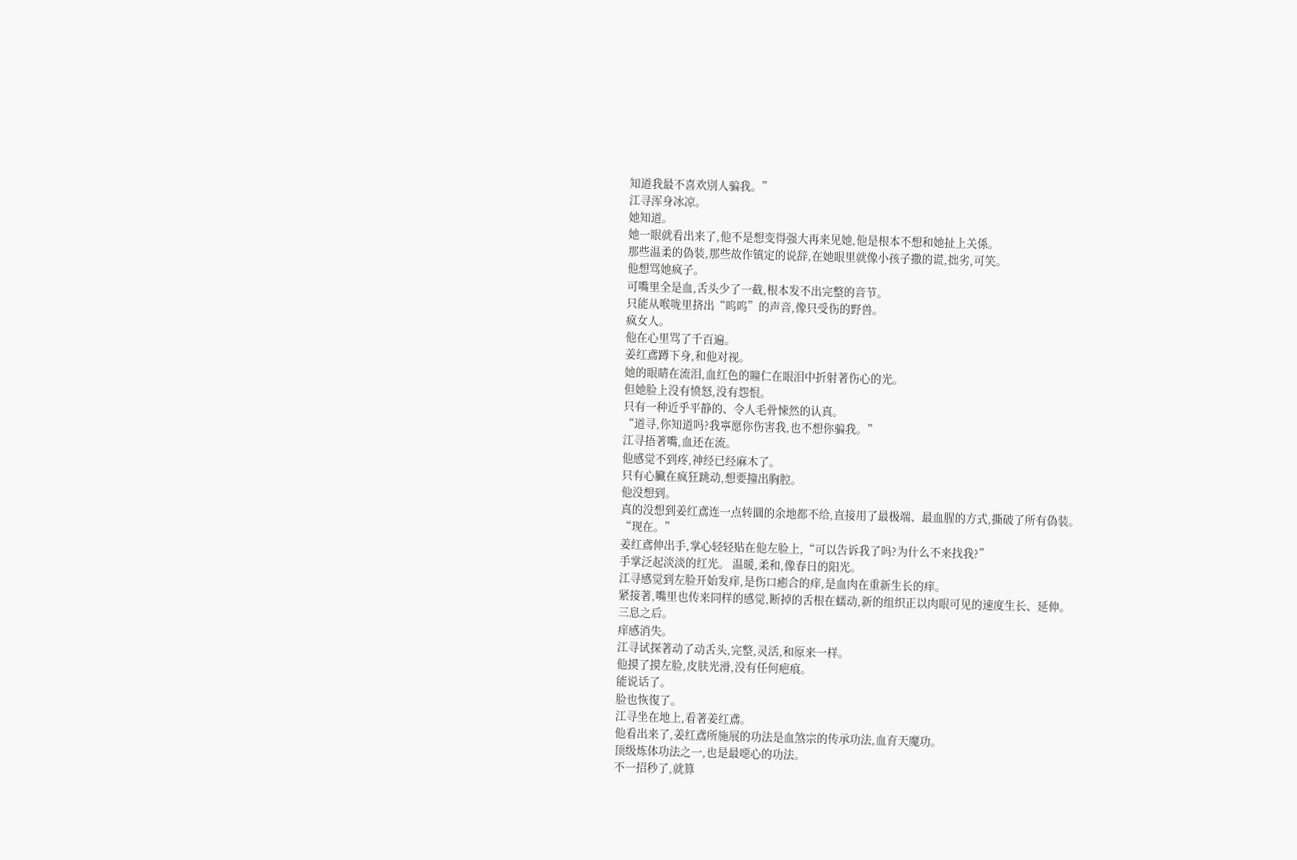知道我最不喜欢別人骗我。”
江寻浑身冰凉。
她知道。
她一眼就看出来了,他不是想变得强大再来见她,他是根本不想和她扯上关係。
那些温柔的偽装,那些故作镇定的说辞,在她眼里就像小孩子撒的谎,拙劣,可笑。
他想骂她疯子。
可嘴里全是血,舌头少了一截,根本发不出完整的音节。
只能从喉咙里挤出“呜呜”的声音,像只受伤的野兽。
疯女人。
他在心里骂了千百遍。
姜红鳶蹲下身,和他对视。
她的眼睛在流泪,血红色的瞳仁在眼泪中折射著伤心的光。
但她脸上没有愤怒,没有怨恨。
只有一种近乎平静的、令人毛骨悚然的认真。
“道寻,你知道吗?我寧愿你伤害我,也不想你骗我。”
江寻捂著嘴,血还在流。
他感觉不到疼,神经已经麻木了。
只有心臟在疯狂跳动,想要撞出胸腔。
他没想到。
真的没想到姜红鳶连一点转圜的余地都不给,直接用了最极端、最血腥的方式,撕破了所有偽装。
“现在。”
姜红鳶伸出手,掌心轻轻贴在他左脸上,“可以告诉我了吗?为什么不来找我?”
手掌泛起淡淡的红光。 温暖,柔和,像春日的阳光。
江寻感觉到左脸开始发痒,是伤口癒合的痒,是血肉在重新生长的痒。
紧接著,嘴里也传来同样的感觉,断掉的舌根在蠕动,新的组织正以肉眼可见的速度生长、延伸。
三息之后。
痒感消失。
江寻试探著动了动舌头,完整,灵活,和原来一样。
他摸了摸左脸,皮肤光滑,没有任何疤痕。
能说话了。
脸也恢復了。
江寻坐在地上,看著姜红鳶。
他看出来了,姜红鳶所施展的功法是血煞宗的传承功法,血育天魔功。
顶级炼体功法之一,也是最噁心的功法。
不一招秒了,就算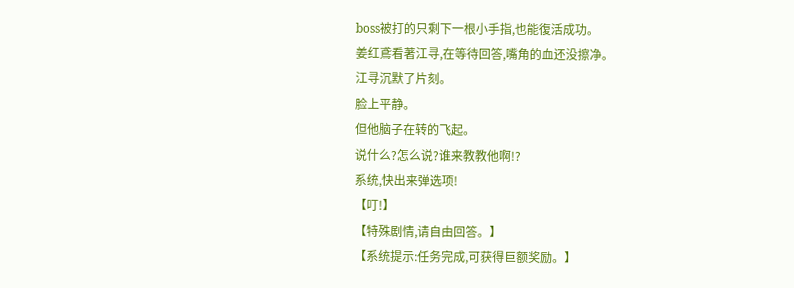boss被打的只剩下一根小手指,也能復活成功。
姜红鳶看著江寻,在等待回答,嘴角的血还没擦净。
江寻沉默了片刻。
脸上平静。
但他脑子在转的飞起。
说什么?怎么说?谁来教教他啊!?
系统,快出来弹选项!
【叮!】
【特殊剧情,请自由回答。】
【系统提示:任务完成,可获得巨额奖励。】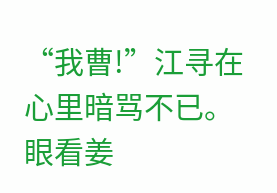“我曹!”江寻在心里暗骂不已。
眼看姜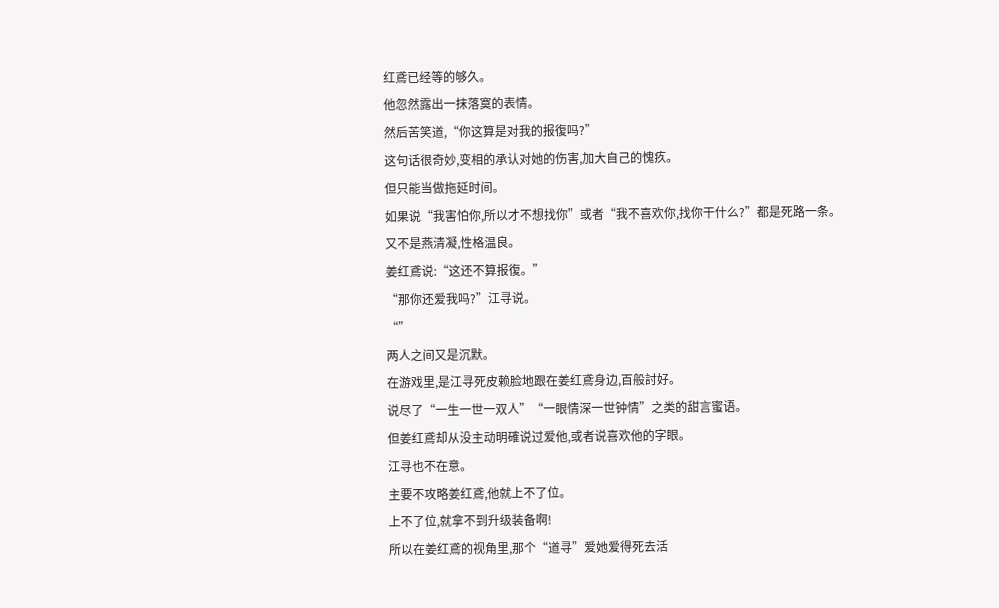红鳶已经等的够久。
他忽然露出一抹落寞的表情。
然后苦笑道,“你这算是对我的报復吗?”
这句话很奇妙,变相的承认对她的伤害,加大自己的愧疚。
但只能当做拖延时间。
如果说“我害怕你,所以才不想找你”或者“我不喜欢你,找你干什么?”都是死路一条。
又不是燕清凝,性格温良。
姜红鳶说:“这还不算报復。”
“那你还爱我吗?”江寻说。
“”
两人之间又是沉默。
在游戏里,是江寻死皮赖脸地跟在姜红鳶身边,百般討好。
说尽了“一生一世一双人”“一眼情深一世钟情”之类的甜言蜜语。
但姜红鳶却从没主动明確说过爱他,或者说喜欢他的字眼。
江寻也不在意。
主要不攻略姜红鳶,他就上不了位。
上不了位,就拿不到升级装备啊!
所以在姜红鳶的视角里,那个“道寻”爱她爱得死去活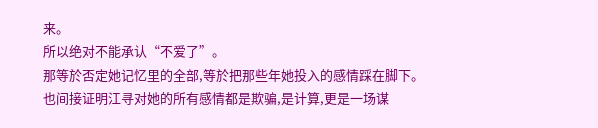来。
所以绝对不能承认“不爱了”。
那等於否定她记忆里的全部,等於把那些年她投入的感情踩在脚下。
也间接证明江寻对她的所有感情都是欺骗,是计算,更是一场谋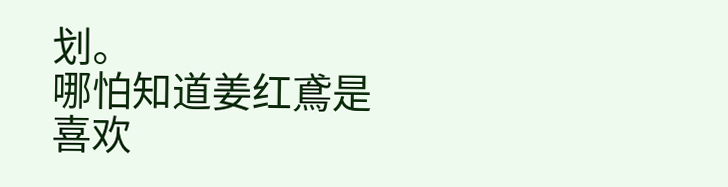划。
哪怕知道姜红鳶是喜欢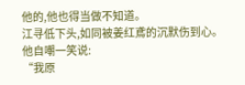他的,他也得当做不知道。
江寻低下头,如同被姜红鳶的沉默伤到心。
他自嘲一笑说:
“我原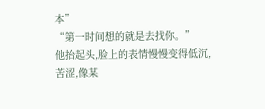本”
“第一时间想的就是去找你。”
他抬起头,脸上的表情慢慢变得低沉,苦涩,像某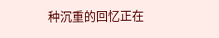种沉重的回忆正在